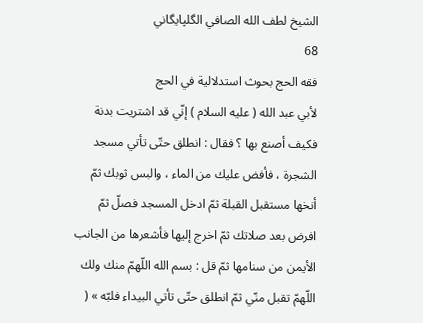الشيخ لطف الله الصافي الگلپايگاني
68
فقه الحج بحوث استدلالية في الحج
لأبي عبد الله ( عليه السلام ) إنّي قد اشتريت بدنة فكيف أصنع بها ؟ فقال : انطلق حتّى تأتي مسجد الشجرة ، فأفض عليك من الماء ، والبس ثوبك ثمّ أنخها مستقبل القبلة ثمّ ادخل المسجد فصلّ ثمّ افرض بعد صلاتك ثمّ اخرج إليها فأشعرها من الجانب الأيمن من سنامها ثمّ قل : بسم الله اللّهمّ منك ولك اللّهمّ تقبل منّي ثمّ انطلق حتّى تأتي البيداء فلبّه » (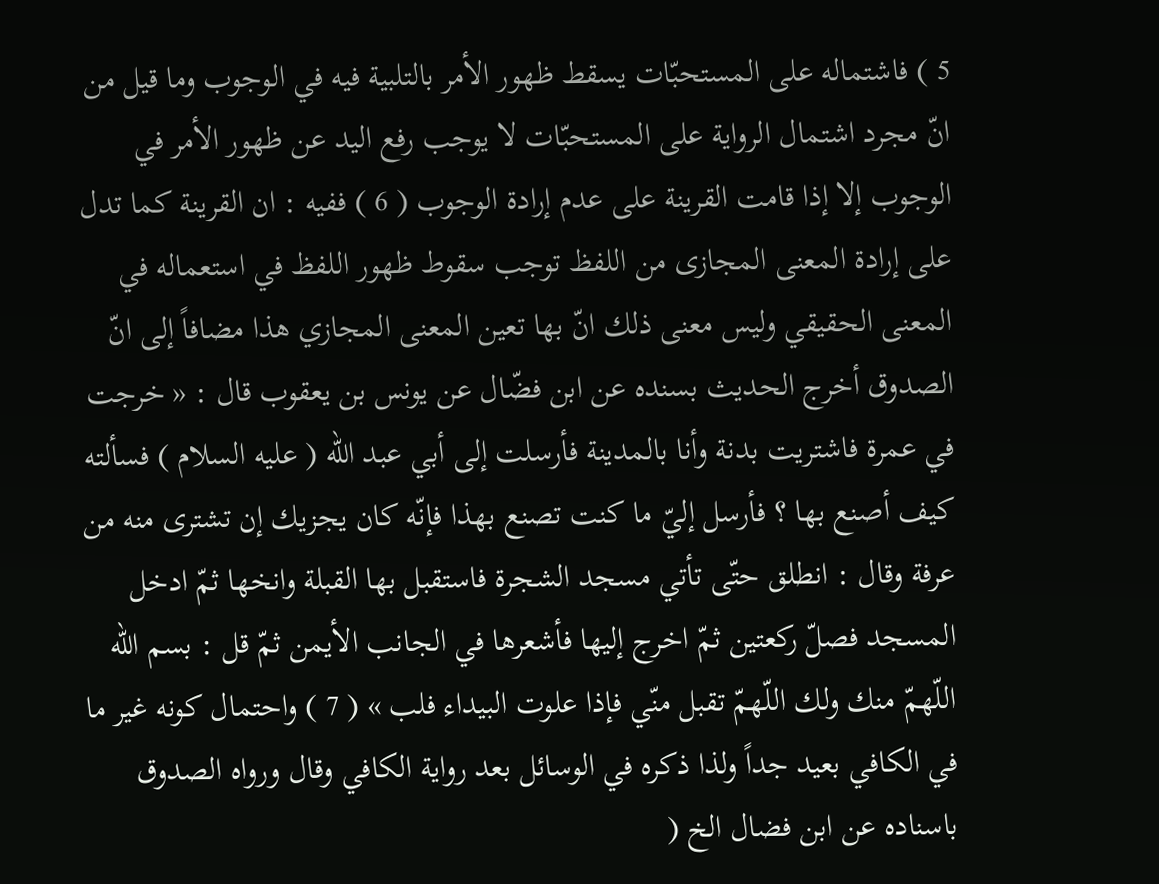5 ) فاشتماله على المستحبّات يسقط ظهور الأمر بالتلبية فيه في الوجوب وما قيل من انّ مجرد اشتمال الرواية على المستحبّات لا يوجب رفع اليد عن ظهور الأمر في الوجوب إلا إذا قامت القرينة على عدم إرادة الوجوب ( 6 ) ففيه : ان القرينة كما تدل على إرادة المعنى المجازى من اللفظ توجب سقوط ظهور اللفظ في استعماله في المعنى الحقيقي وليس معنى ذلك انّ بها تعين المعنى المجازي هذا مضافاً إلى انّ الصدوق أخرج الحديث بسنده عن ابن فضّال عن يونس بن يعقوب قال : « خرجت في عمرة فاشتريت بدنة وأنا بالمدينة فأرسلت إلى أبي عبد الله ( عليه السلام ) فسألته كيف أصنع بها ؟ فأرسل إليّ ما كنت تصنع بهذا فإنّه كان يجزيك إن تشترى منه من عرفة وقال : انطلق حتّى تأتي مسجد الشجرة فاستقبل بها القبلة وانخها ثمّ ادخل المسجد فصلّ ركعتين ثمّ اخرج إليها فأشعرها في الجانب الأيمن ثمّ قل : بسم الله اللّهمّ منك ولك اللّهمّ تقبل منّي فإذا علوت البيداء فلب » ( 7 ) واحتمال كونه غير ما في الكافي بعيد جداً ولذا ذكره في الوسائل بعد رواية الكافي وقال ورواه الصدوق باسناده عن ابن فضال الخ (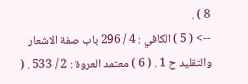8 ) .
--> ( 5 ) الكافي : 4 / 296 باب صفة الاشعار والتقليد ح 1 . ( 6 ) معتمد العروة : 2 / 533 . (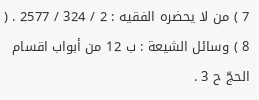7 ) من لا يحضره الفقيه : 2 / 324 / 2577 . ( 8 ) وسائل الشيعة : ب 12 من أبواب اقسام الحجّ ح 3 .